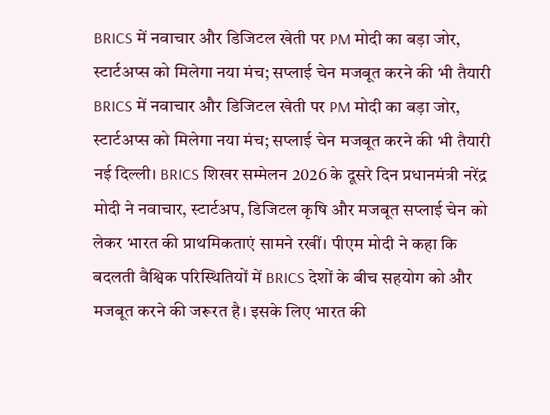BRICS में नवाचार और डिजिटल खेती पर PM मोदी का बड़ा जोर, स्टार्टअप्स को मिलेगा नया मंच; सप्लाई चेन मजबूत करने की भी तैयारी
BRICS में नवाचार और डिजिटल खेती पर PM मोदी का बड़ा जोर, स्टार्टअप्स को मिलेगा नया मंच; सप्लाई चेन मजबूत करने की भी तैयारी
नई दिल्ली। BRICS शिखर सम्मेलन 2026 के दूसरे दिन प्रधानमंत्री नरेंद्र मोदी ने नवाचार, स्टार्टअप, डिजिटल कृषि और मजबूत सप्लाई चेन को लेकर भारत की प्राथमिकताएं सामने रखीं। पीएम मोदी ने कहा कि बदलती वैश्विक परिस्थितियों में BRICS देशों के बीच सहयोग को और मजबूत करने की जरूरत है। इसके लिए भारत की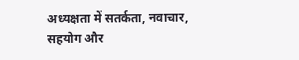अध्यक्षता में सतर्कता, नवाचार, सहयोग और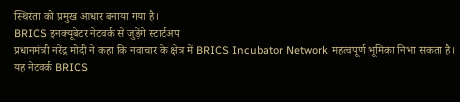स्थिरता को प्रमुख आधार बनाया गया है।
BRICS इनक्यूबेटर नेटवर्क से जुड़ेंगे स्टार्टअप
प्रधानमंत्री नरेंद्र मोदी ने कहा कि नवाचार के क्षेत्र में BRICS Incubator Network महत्वपूर्ण भूमिका निभा सकता है। यह नेटवर्क BRICS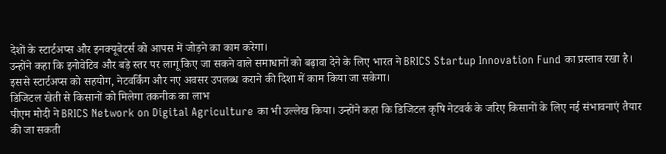देशों के स्टार्टअप्स और इनक्यूबेटर्स को आपस में जोड़ने का काम करेगा।
उन्होंने कहा कि इनोवेटिव और बड़े स्तर पर लागू किए जा सकने वाले समाधानों को बढ़ावा देने के लिए भारत ने BRICS Startup Innovation Fund का प्रस्ताव रखा है। इससे स्टार्टअप्स को सहयोग, नेटवर्किंग और नए अवसर उपलब्ध कराने की दिशा में काम किया जा सकेगा।
डिजिटल खेती से किसानों को मिलेगा तकनीक का लाभ
पीएम मोदी ने BRICS Network on Digital Agriculture का भी उल्लेख किया। उन्होंने कहा कि डिजिटल कृषि नेटवर्क के जरिए किसानों के लिए नई संभावनाएं तैयार की जा सकती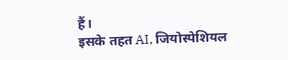हैं।
इसके तहत AI, जियोस्पेशियल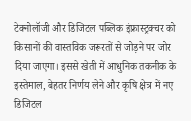टेक्नोलॉजी और डिजिटल पब्लिक इंफ्रास्ट्रक्चर को किसानों की वास्तविक जरूरतों से जोड़ने पर जोर दिया जाएगा। इससे खेती में आधुनिक तकनीक के इस्तेमाल, बेहतर निर्णय लेने और कृषि क्षेत्र में नए डिजिटल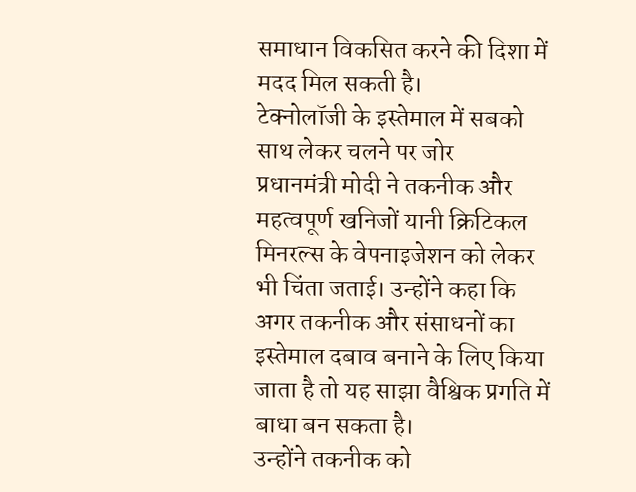समाधान विकसित करने की दिशा में मदद मिल सकती है।
टेक्नोलॉजी के इस्तेमाल में सबको साथ लेकर चलने पर जोर
प्रधानमंत्री मोदी ने तकनीक और महत्वपूर्ण खनिजों यानी क्रिटिकल मिनरल्स के वेपनाइजेशन को लेकर भी चिंता जताई। उन्होंने कहा कि अगर तकनीक और संसाधनों का इस्तेमाल दबाव बनाने के लिए किया जाता है तो यह साझा वैश्विक प्रगति में बाधा बन सकता है।
उन्होंने तकनीक को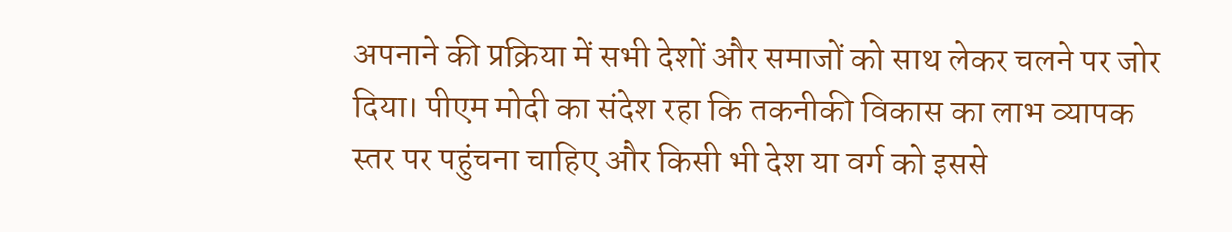अपनाने की प्रक्रिया में सभी देशों और समाजों को साथ लेकर चलने पर जोर दिया। पीएम मोदी का संदेश रहा कि तकनीकी विकास का लाभ व्यापक स्तर पर पहुंचना चाहिए और किसी भी देश या वर्ग को इससे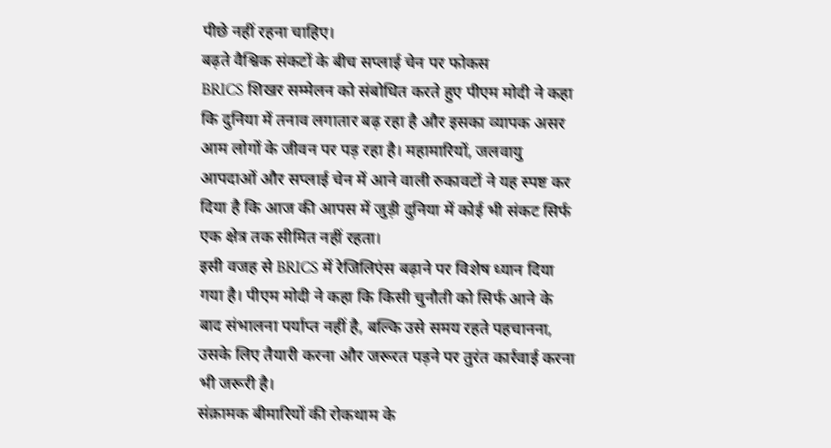पीछे नहीं रहना चाहिए।
बढ़ते वैश्विक संकटों के बीच सप्लाई चेन पर फोकस
BRICS शिखर सम्मेलन को संबोधित करते हुए पीएम मोदी ने कहा कि दुनिया में तनाव लगातार बढ़ रहा है और इसका व्यापक असर आम लोगों के जीवन पर पड़ रहा है। महामारियों, जलवायु आपदाओं और सप्लाई चेन में आने वाली रुकावटों ने यह स्पष्ट कर दिया है कि आज की आपस में जुड़ी दुनिया में कोई भी संकट सिर्फ एक क्षेत्र तक सीमित नहीं रहता।
इसी वजह से BRICS में रेजिलिएंस बढ़ाने पर विशेष ध्यान दिया गया है। पीएम मोदी ने कहा कि किसी चुनौती को सिर्फ आने के बाद संभालना पर्याप्त नहीं है, बल्कि उसे समय रहते पहचानना, उसके लिए तैयारी करना और जरूरत पड़ने पर तुरंत कार्रवाई करना भी जरूरी है।
संक्रामक बीमारियों की रोकथाम के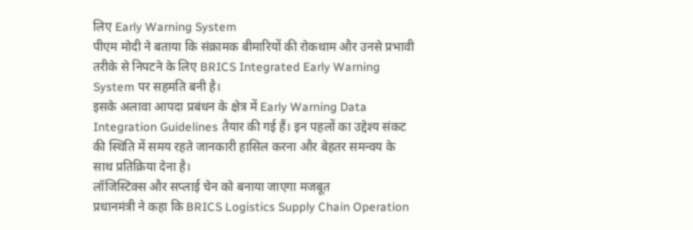लिए Early Warning System
पीएम मोदी ने बताया कि संक्रामक बीमारियों की रोकथाम और उनसे प्रभावी तरीके से निपटने के लिए BRICS Integrated Early Warning System पर सहमति बनी है।
इसके अलावा आपदा प्रबंधन के क्षेत्र में Early Warning Data Integration Guidelines तैयार की गई हैं। इन पहलों का उद्देश्य संकट की स्थिति में समय रहते जानकारी हासिल करना और बेहतर समन्वय के साथ प्रतिक्रिया देना है।
लॉजिस्टिक्स और सप्लाई चेन को बनाया जाएगा मजबूत
प्रधानमंत्री ने कहा कि BRICS Logistics Supply Chain Operation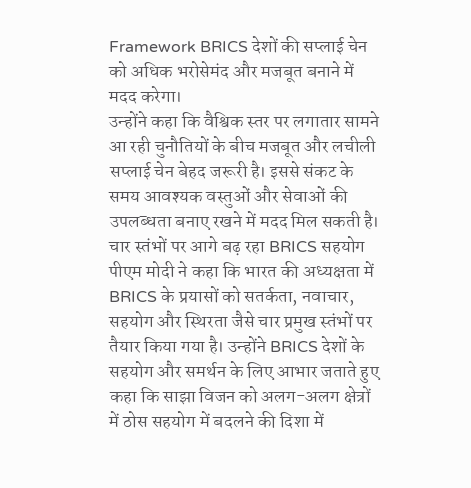Framework BRICS देशों की सप्लाई चेन को अधिक भरोसेमंद और मजबूत बनाने में मदद करेगा।
उन्होंने कहा कि वैश्विक स्तर पर लगातार सामने आ रही चुनौतियों के बीच मजबूत और लचीली सप्लाई चेन बेहद जरूरी है। इससे संकट के समय आवश्यक वस्तुओं और सेवाओं की उपलब्धता बनाए रखने में मदद मिल सकती है।
चार स्तंभों पर आगे बढ़ रहा BRICS सहयोग
पीएम मोदी ने कहा कि भारत की अध्यक्षता में BRICS के प्रयासों को सतर्कता, नवाचार, सहयोग और स्थिरता जैसे चार प्रमुख स्तंभों पर तैयार किया गया है। उन्होंने BRICS देशों के सहयोग और समर्थन के लिए आभार जताते हुए कहा कि साझा विजन को अलग-अलग क्षेत्रों में ठोस सहयोग में बदलने की दिशा में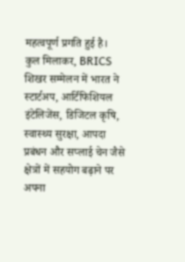महत्वपूर्ण प्रगति हुई है।
कुल मिलाकर, BRICS शिखर सम्मेलन में भारत ने स्टार्टअप, आर्टिफिशियल इंटेलिजेंस, डिजिटल कृषि, स्वास्थ्य सुरक्षा, आपदा प्रबंधन और सप्लाई चेन जैसे क्षेत्रों में सहयोग बढ़ाने पर अपना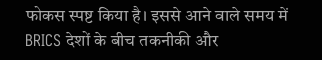फोकस स्पष्ट किया है। इससे आने वाले समय में BRICS देशों के बीच तकनीकी और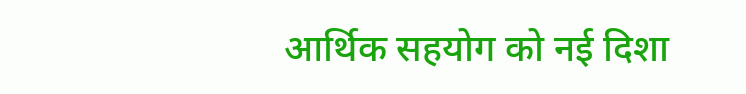आर्थिक सहयोग को नई दिशा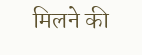मिलने की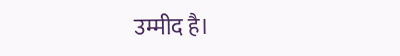उम्मीद है।